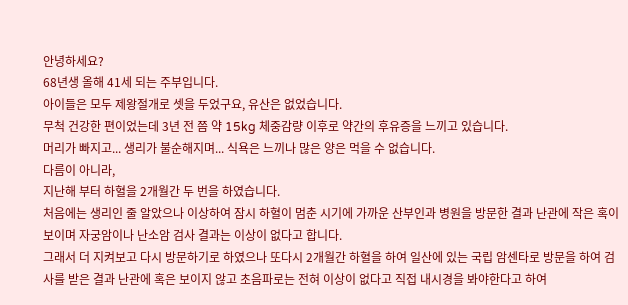안녕하세요?
68년생 올해 41세 되는 주부입니다.
아이들은 모두 제왕절개로 셋을 두었구요, 유산은 없었습니다.
무척 건강한 편이었는데 3년 전 쯤 약 15kg 체중감량 이후로 약간의 후유증을 느끼고 있습니다.
머리가 빠지고... 생리가 불순해지며... 식욕은 느끼나 많은 양은 먹을 수 없습니다.
다름이 아니라,
지난해 부터 하혈을 2개월간 두 번을 하였습니다.
처음에는 생리인 줄 알았으나 이상하여 잠시 하혈이 멈춘 시기에 가까운 산부인과 병원을 방문한 결과 난관에 작은 혹이 보이며 자궁암이나 난소암 검사 결과는 이상이 없다고 합니다.
그래서 더 지켜보고 다시 방문하기로 하였으나 또다시 2개월간 하혈을 하여 일산에 있는 국립 암센타로 방문을 하여 검사를 받은 결과 난관에 혹은 보이지 않고 초음파로는 전혀 이상이 없다고 직접 내시경을 봐야한다고 하여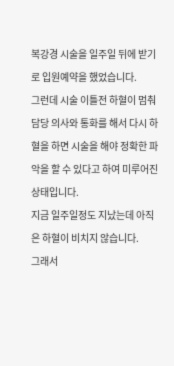복강경 시술을 일주일 뒤에 받기로 입원예약을 했었습니다.
그런데 시술 이틀전 하혈이 멈춰 담당 의사와 통화를 해서 다시 하혈을 하면 시술을 해야 정확한 파악을 할 수 있다고 하여 미루어진 상태입니다.
지금 일주일정도 지났는데 아직은 하혈이 비치지 않습니다.
그래서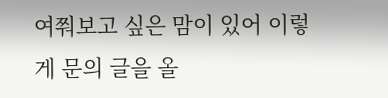여쭤보고 싶은 맘이 있어 이렇게 문의 글을 올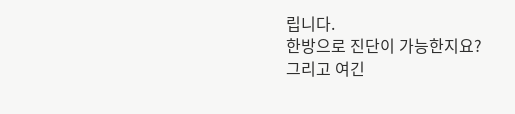립니다.
한방으로 진단이 가능한지요?
그리고 여긴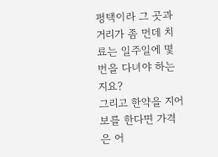평택이라 그 곳과 거리가 좀 먼데 치료는 일주일에 몇 번을 다녀야 하는지요?
그리고 한약을 지어 보를 한다면 가격은 어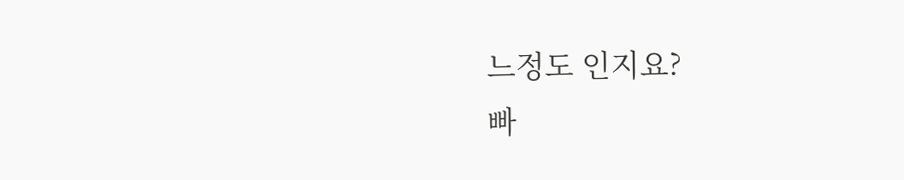느정도 인지요?
빠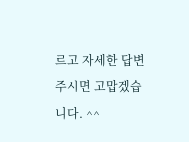르고 자세한 답변 주시면 고맙겠습니다. ^^